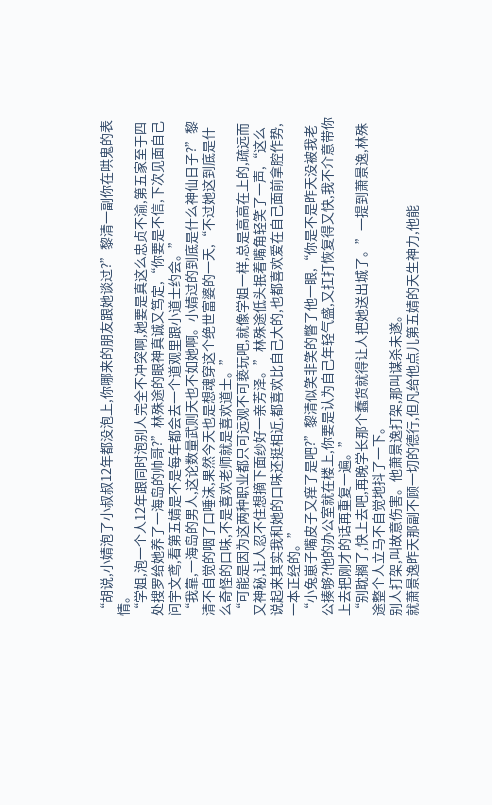“胡说,小婧泡了小叔叔12年都没泡上,你哪来的朋友跟她谈过?”黎清一副你在哄鬼的表情。
“学姐,泡一个人12年跟同时泡别人完全不冲突啊,她要是真这么忠贞不渝,第五家至于四处搜罗给她养了一海岛的帅哥?”林殊途的眼神真诚又笃定,“你要是不信,下次见面自己问宇文鸢,看第五婧是不是每年都会去一个道观里跟小道士约会。”
“我靠,一海岛的男人,这论数量武则天也不如她啊。小婧过的到底是什么神仙日子?”黎清不自觉的咽了口唾沫,果然今天也是想魂穿这个绝世富婆的一天,“不过她这到底是什么奇怪的口味,不是喜欢老师就是喜欢道士。”
“可能是因为这两种职业都只可远观不可亵玩吧,就像学姐一样,总是高高在上的,疏远而又神秘,让人忍不住想摘下面纱好一亲芳泽。”林殊途低头抿着嘴角轻笑了一声,“这么说起来其实我和她的口味还挺相近,都喜欢比自己大的,也都喜欢爱在自己面前拿腔作势,一本正经的。”
“小兔崽子嘴皮子又痒了是吧?”黎清似笑非笑的瞥了他一眼,“你是不是昨天没被我老公揍够?他的办公室就在楼上,你要是认为自己年轻气盛,又扛打恢复得又快,我不介意带你上去把刚才的话再重复一遍。”
“别耽搁了,快上去吧,再晚学长那个蠢货就得让人把她送出城了。”一提到萧景逸,林殊途整个人立马不自觉地抖了一下。
别人打架,叫故意伤害。他萧景逸打架,那叫谋杀未遂。
就萧景逸昨天那副不顾一切的德行,但凡给他点儿第五婧的天生神力,他能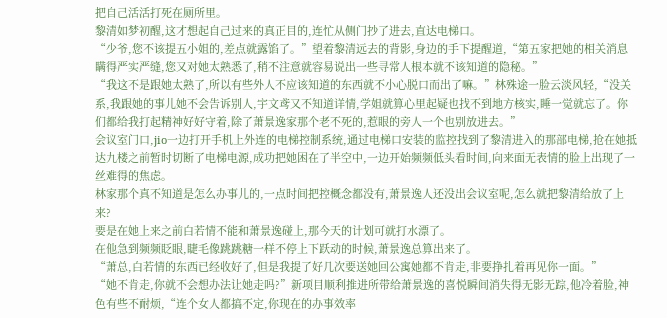把自己活活打死在厕所里。
黎清如梦初醒,这才想起自己过来的真正目的,连忙从侧门抄了进去,直达电梯口。
“少爷,您不该提五小姐的,差点就露馅了。”望着黎清远去的背影,身边的手下提醒道,“第五家把她的相关消息瞒得严实严缝,您又对她太熟悉了,稍不注意就容易说出一些寻常人根本就不该知道的隐秘。”
“我这不是跟她太熟了,所以有些外人不应该知道的东西就不小心脱口而出了嘛。”林殊途一脸云淡风轻,“没关系,我跟她的事儿她不会告诉别人,宇文鸢又不知道详情,学姐就算心里起疑也找不到地方核实,睡一觉就忘了。你们都给我打起精神好好守着,除了萧景逸家那个老不死的,惹眼的旁人一个也别放进去。”
会议室门口,jio一边打开手机上外连的电梯控制系统,通过电梯口安装的监控找到了黎清进入的那部电梯,抢在她抵达九楼之前暂时切断了电梯电源,成功把她困在了半空中,一边开始频频低头看时间,向来面无表情的脸上出现了一丝难得的焦虑。
林家那个真不知道是怎么办事儿的,一点时间把控概念都没有,萧景逸人还没出会议室呢,怎么就把黎清给放了上来?
要是在她上来之前白若情不能和萧景逸碰上,那今天的计划可就打水漂了。
在他急到频频眨眼,睫毛像跳跳糖一样不停上下跃动的时候,萧景逸总算出来了。
“萧总,白若情的东西已经收好了,但是我提了好几次要送她回公寓她都不肯走,非要挣扎着再见你一面。”
“她不肯走,你就不会想办法让她走吗?”新项目顺利推进所带给萧景逸的喜悦瞬间消失得无影无踪,他冷着脸,神色有些不耐烦,“连个女人都搞不定,你现在的办事效率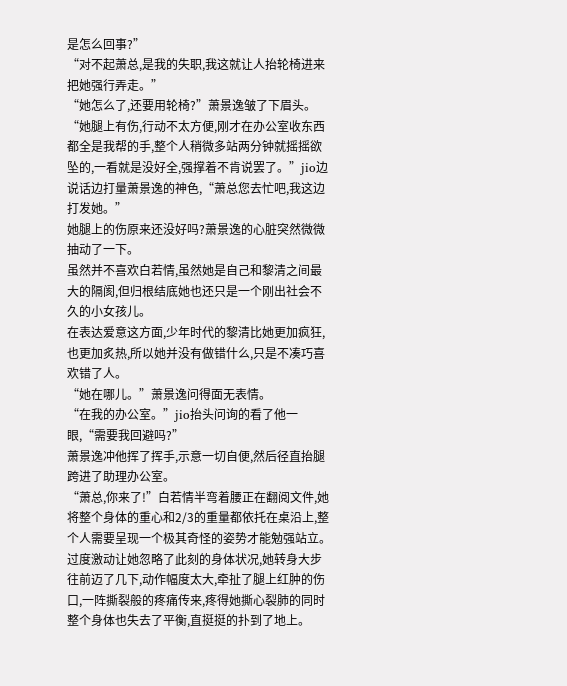是怎么回事?”
“对不起萧总,是我的失职,我这就让人抬轮椅进来把她强行弄走。”
“她怎么了,还要用轮椅?”萧景逸皱了下眉头。
“她腿上有伤,行动不太方便,刚才在办公室收东西都全是我帮的手,整个人稍微多站两分钟就摇摇欲坠的,一看就是没好全,强撑着不肯说罢了。”jio边说话边打量萧景逸的神色,“萧总您去忙吧,我这边打发她。”
她腿上的伤原来还没好吗?萧景逸的心脏突然微微抽动了一下。
虽然并不喜欢白若情,虽然她是自己和黎清之间最大的隔阂,但归根结底她也还只是一个刚出社会不久的小女孩儿。
在表达爱意这方面,少年时代的黎清比她更加疯狂,也更加炙热,所以她并没有做错什么,只是不凑巧喜欢错了人。
“她在哪儿。”萧景逸问得面无表情。
“在我的办公室。”jio抬头问询的看了他一眼,“需要我回避吗?”
萧景逸冲他挥了挥手,示意一切自便,然后径直抬腿跨进了助理办公室。
“萧总,你来了!”白若情半弯着腰正在翻阅文件,她将整个身体的重心和2/3的重量都依托在桌沿上,整个人需要呈现一个极其奇怪的姿势才能勉强站立。
过度激动让她忽略了此刻的身体状况,她转身大步往前迈了几下,动作幅度太大,牵扯了腿上红肿的伤口,一阵撕裂般的疼痛传来,疼得她撕心裂肺的同时整个身体也失去了平衡,直挺挺的扑到了地上。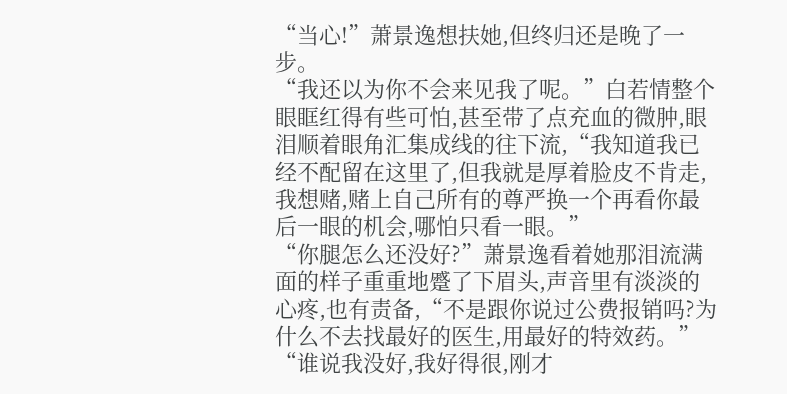“当心!”萧景逸想扶她,但终归还是晚了一步。
“我还以为你不会来见我了呢。”白若情整个眼眶红得有些可怕,甚至带了点充血的微肿,眼泪顺着眼角汇集成线的往下流,“我知道我已经不配留在这里了,但我就是厚着脸皮不肯走,我想赌,赌上自己所有的尊严换一个再看你最后一眼的机会,哪怕只看一眼。”
“你腿怎么还没好?”萧景逸看着她那泪流满面的样子重重地蹙了下眉头,声音里有淡淡的心疼,也有责备,“不是跟你说过公费报销吗?为什么不去找最好的医生,用最好的特效药。”
“谁说我没好,我好得很,刚才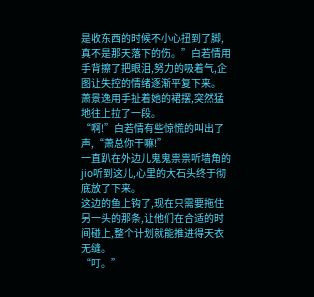是收东西的时候不小心扭到了脚,真不是那天落下的伤。”白若情用手背擦了把眼泪,努力的吸着气,企图让失控的情绪逐渐平复下来。
萧景逸用手扯着她的裙摆,突然猛地往上拉了一段。
“啊!”白若情有些惊慌的叫出了声,“萧总你干嘛!”
一直趴在外边儿鬼鬼祟祟听墙角的jio听到这儿,心里的大石头终于彻底放了下来。
这边的鱼上钩了,现在只需要拖住另一头的那条,让他们在合适的时间碰上,整个计划就能推进得天衣无缝。
“叮。”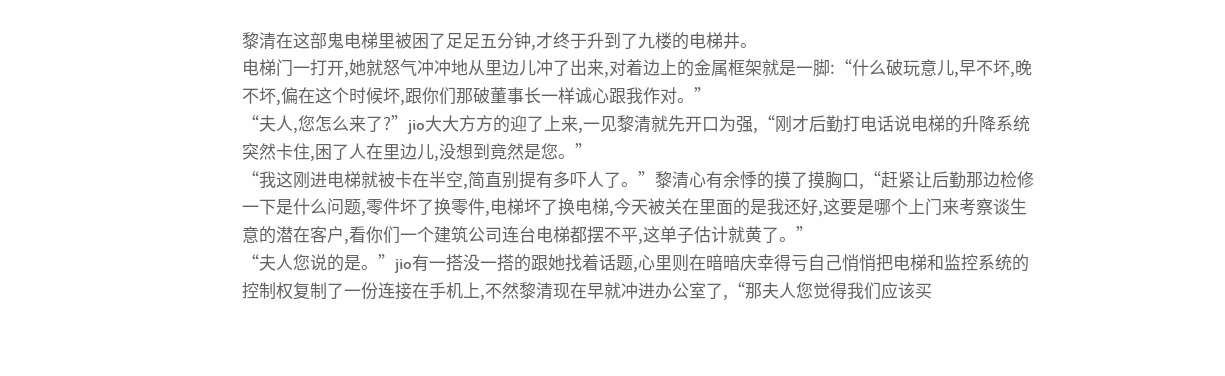黎清在这部鬼电梯里被困了足足五分钟,才终于升到了九楼的电梯井。
电梯门一打开,她就怒气冲冲地从里边儿冲了出来,对着边上的金属框架就是一脚:“什么破玩意儿,早不坏,晚不坏,偏在这个时候坏,跟你们那破董事长一样诚心跟我作对。”
“夫人,您怎么来了?”jio大大方方的迎了上来,一见黎清就先开口为强,“刚才后勤打电话说电梯的升降系统突然卡住,困了人在里边儿,没想到竟然是您。”
“我这刚进电梯就被卡在半空,简直别提有多吓人了。”黎清心有余悸的摸了摸胸口,“赶紧让后勤那边检修一下是什么问题,零件坏了换零件,电梯坏了换电梯,今天被关在里面的是我还好,这要是哪个上门来考察谈生意的潜在客户,看你们一个建筑公司连台电梯都摆不平,这单子估计就黄了。”
“夫人您说的是。”jio有一搭没一搭的跟她找着话题,心里则在暗暗庆幸得亏自己悄悄把电梯和监控系统的控制权复制了一份连接在手机上,不然黎清现在早就冲进办公室了,“那夫人您觉得我们应该买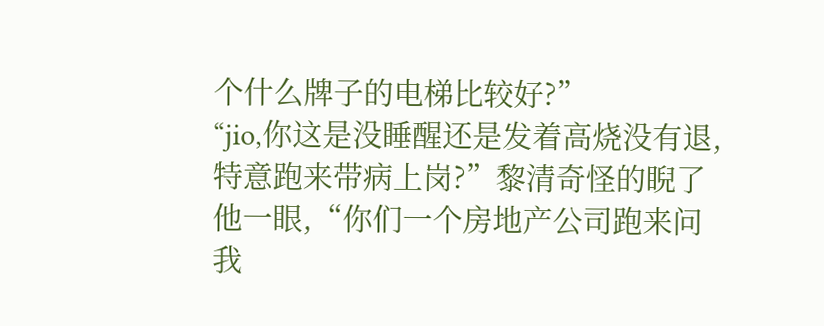个什么牌子的电梯比较好?”
“jio,你这是没睡醒还是发着高烧没有退,特意跑来带病上岗?”黎清奇怪的睨了他一眼,“你们一个房地产公司跑来问我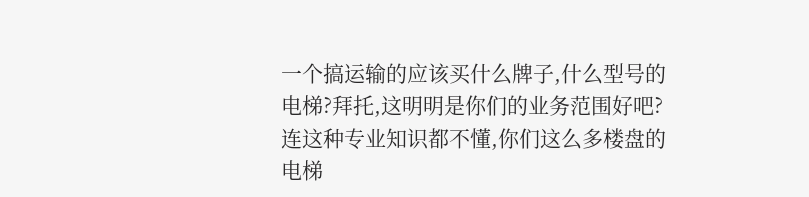一个搞运输的应该买什么牌子,什么型号的电梯?拜托,这明明是你们的业务范围好吧?连这种专业知识都不懂,你们这么多楼盘的电梯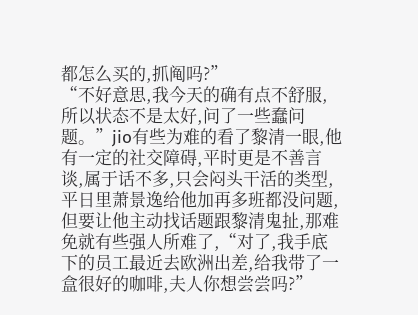都怎么买的,抓阄吗?”
“不好意思,我今天的确有点不舒服,所以状态不是太好,问了一些蠢问题。”jio有些为难的看了黎清一眼,他有一定的社交障碍,平时更是不善言谈,属于话不多,只会闷头干活的类型,平日里萧景逸给他加再多班都没问题,但要让他主动找话题跟黎清鬼扯,那难免就有些强人所难了,“对了,我手底下的员工最近去欧洲出差,给我带了一盒很好的咖啡,夫人你想尝尝吗?”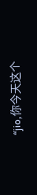“jio,你今天这个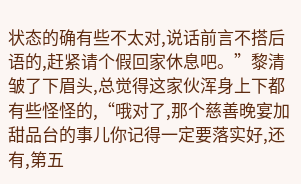状态的确有些不太对,说话前言不搭后语的,赶紧请个假回家休息吧。”黎清皱了下眉头,总觉得这家伙浑身上下都有些怪怪的,“哦对了,那个慈善晚宴加甜品台的事儿你记得一定要落实好,还有,第五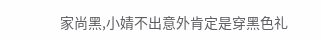家尚黑,小婧不出意外肯定是穿黑色礼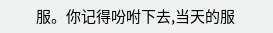服。你记得吩咐下去,当天的服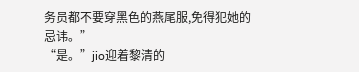务员都不要穿黑色的燕尾服,免得犯她的忌讳。”
“是。”jio迎着黎清的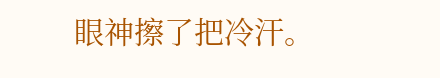眼神擦了把冷汗。